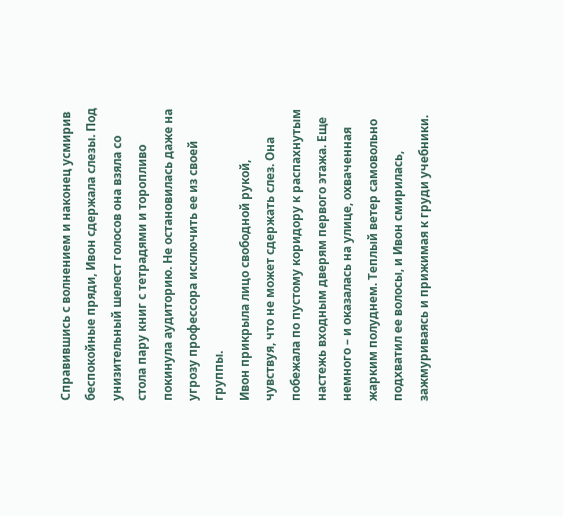Справившись с волнением и наконец усмирив беспокойные пряди, Ивон сдержала слезы. Под унизительный шелест голосов она взяла со стола пару книг с тетрадями и торопливо покинула аудиторию. Не остановилась даже на угрозу профессора исключить ее из своей группы.
Ивон прикрыла лицо свободной рукой, чувствуя, что не может сдержать слез. Она побежала по пустому коридору к распахнутым настежь входным дверям первого этажа. Еще немного – и оказалась на улице, охваченная жарким полуднем. Теплый ветер самовольно подхватил ее волосы, и Ивон смирилась, зажмуриваясь и прижимая к груди учебники.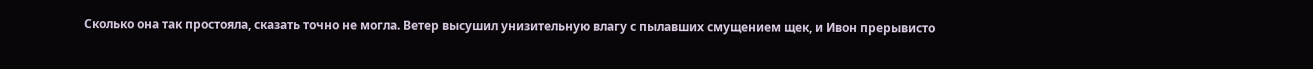Сколько она так простояла, сказать точно не могла. Ветер высушил унизительную влагу с пылавших смущением щек, и Ивон прерывисто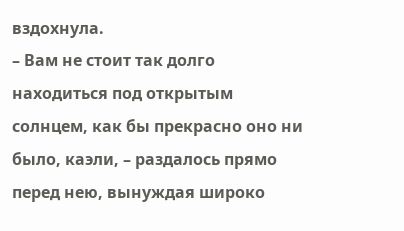вздохнула.
– Вам не стоит так долго находиться под открытым солнцем, как бы прекрасно оно ни было, каэли, – раздалось прямо перед нею, вынуждая широко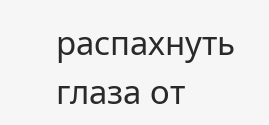распахнуть глаза от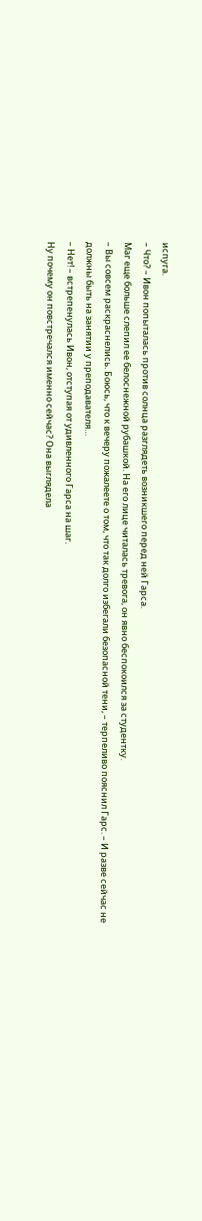испуга.
– Что? – Ивон попыталась против солнца разглядеть возникшего перед ней Гарса.
Маг еще больше слепил ее белоснежной рубашкой. На его лице читалась тревога, он явно беспокоился за студентку.
– Вы совсем раскраснелись. Боюсь, что к вечеру пожалеете о том, что так долго избегали безопасной тени, – терпеливо пояснил Гарс. – И разве сейчас не должны быть на занятии у преподавателя…
– Нет! – встрепенулась Ивон, отступая от удивленного Гарса на шаг.
Ну почему он повстречался именно сейчас? Она выглядела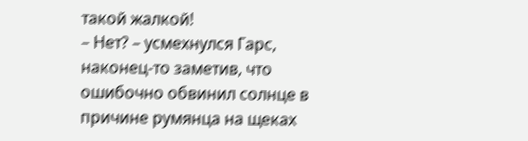такой жалкой!
– Нет? – усмехнулся Гарс, наконец-то заметив, что ошибочно обвинил солнце в причине румянца на щеках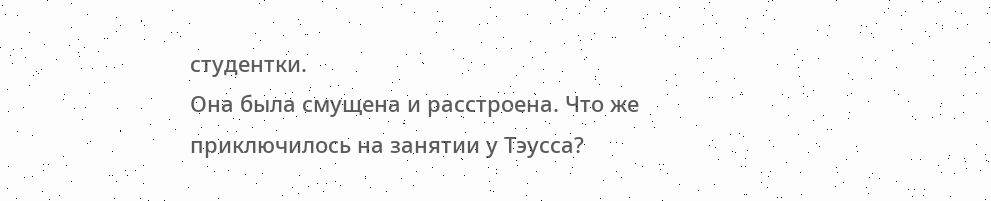студентки.
Она была смущена и расстроена. Что же приключилось на занятии у Тэусса?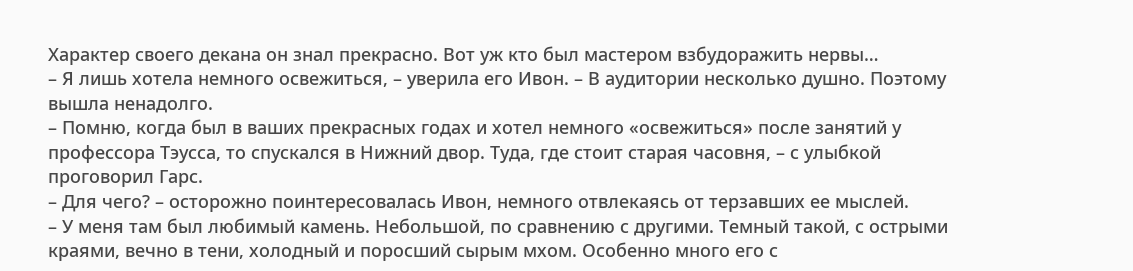Характер своего декана он знал прекрасно. Вот уж кто был мастером взбудоражить нервы…
– Я лишь хотела немного освежиться, – уверила его Ивон. – В аудитории несколько душно. Поэтому вышла ненадолго.
– Помню, когда был в ваших прекрасных годах и хотел немного «освежиться» после занятий у профессора Тэусса, то спускался в Нижний двор. Туда, где стоит старая часовня, – с улыбкой проговорил Гарс.
– Для чего? – осторожно поинтересовалась Ивон, немного отвлекаясь от терзавших ее мыслей.
– У меня там был любимый камень. Небольшой, по сравнению с другими. Темный такой, с острыми краями, вечно в тени, холодный и поросший сырым мхом. Особенно много его с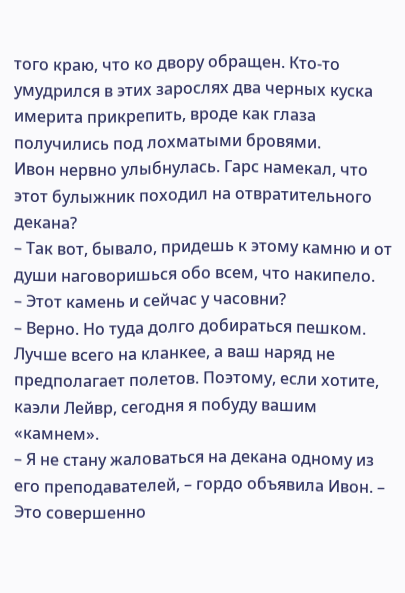того краю, что ко двору обращен. Кто-то умудрился в этих зарослях два черных куска имерита прикрепить, вроде как глаза получились под лохматыми бровями.
Ивон нервно улыбнулась. Гарс намекал, что этот булыжник походил на отвратительного декана?
– Так вот, бывало, придешь к этому камню и от души наговоришься обо всем, что накипело.
– Этот камень и сейчас у часовни?
– Верно. Но туда долго добираться пешком. Лучше всего на кланкее, а ваш наряд не предполагает полетов. Поэтому, если хотите, каэли Лейвр, сегодня я побуду вашим «камнем».
– Я не стану жаловаться на декана одному из его преподавателей, – гордо объявила Ивон. – Это совершенно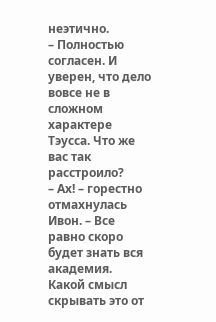неэтично.
– Полностью согласен. И уверен, что дело вовсе не в сложном характере Тэусса. Что же вас так расстроило?
– Ах! – горестно отмахнулась Ивон. – Все равно скоро будет знать вся академия. Какой смысл скрывать это от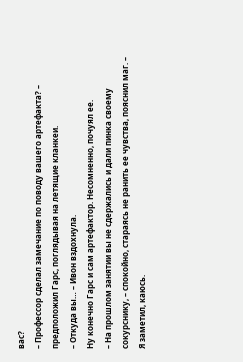вас?
– Профессор сделал замечание по поводу вашего артефакта? – предположил Гарс, поглядывая на летящие кланкеи.
– Откуда вы… – Ивон вздохнула.
Ну конечно Гарс и сам артефактор. Несомненно, почуял ее.
– На прошлом занятии вы не сдержались и дали пинка своему сокурснику, – спокойно, стараясь не ранить ее чувства, пояснил маг. – Я заметил, каюсь.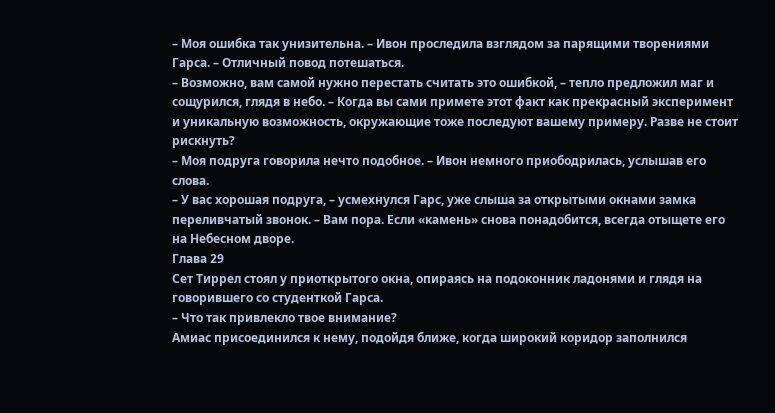– Моя ошибка так унизительна. – Ивон проследила взглядом за парящими творениями Гарса. – Отличный повод потешаться.
– Возможно, вам самой нужно перестать считать это ошибкой, – тепло предложил маг и сощурился, глядя в небо. – Когда вы сами примете этот факт как прекрасный эксперимент и уникальную возможность, окружающие тоже последуют вашему примеру. Разве не стоит рискнуть?
– Моя подруга говорила нечто подобное. – Ивон немного приободрилась, услышав его слова.
– У вас хорошая подруга, – усмехнулся Гарс, уже слыша за открытыми окнами замка переливчатый звонок. – Вам пора. Если «камень» снова понадобится, всегда отыщете его на Небесном дворе.
Глава 29
Сет Тиррел стоял у приоткрытого окна, опираясь на подоконник ладонями и глядя на говорившего со студенткой Гарса.
– Что так привлекло твое внимание?
Амиас присоединился к нему, подойдя ближе, когда широкий коридор заполнился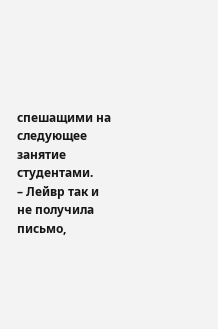спешащими на следующее занятие студентами.
– Лейвр так и не получила письмо,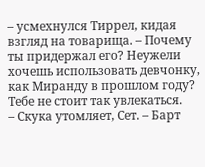– усмехнулся Тиррел, кидая взгляд на товарища. – Почему ты придержал его? Неужели хочешь использовать девчонку, как Миранду в прошлом году? Тебе не стоит так увлекаться.
– Скука утомляет, Сет. – Барт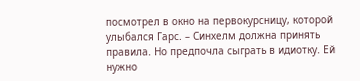посмотрел в окно на первокурсницу, которой улыбался Гарс. – Синхелм должна принять правила. Но предпочла сыграть в идиотку. Ей нужно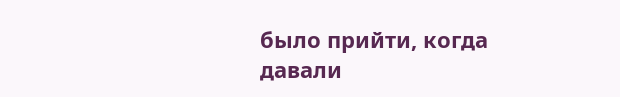было прийти, когда давали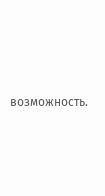возможность.